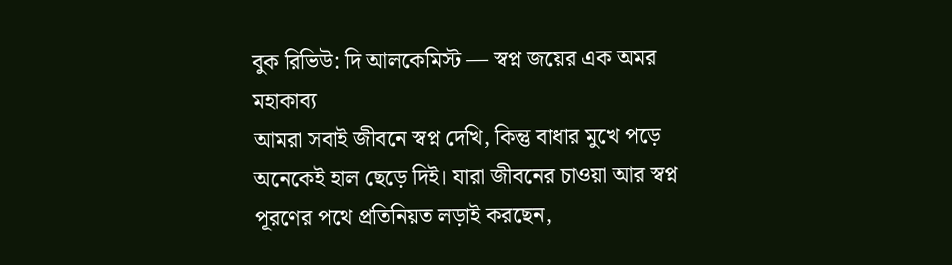বুক রিভিউ: দি আলকেমিস্ট — স্বপ্ন জয়ের এক অমর মহাকাব্য
আমরা সবাই জীবনে স্বপ্ন দেখি, কিন্তু বাধার মুখে পড়ে অনেকেই হাল ছেড়ে দিই। যারা জীবনের চাওয়া আর স্বপ্ন পূরণের পথে প্রতিনিয়ত লড়াই করছেন,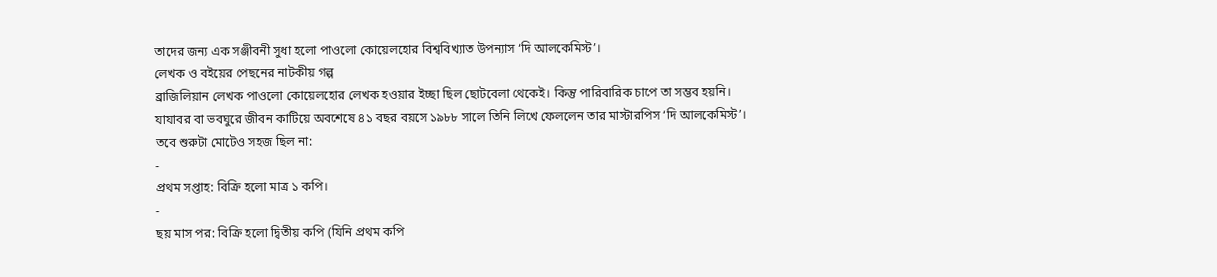তাদের জন্য এক সঞ্জীবনী সুধা হলো পাওলো কোয়েলহোর বিশ্ববিখ্যাত উপন্যাস ‘দি আলকেমিস্ট’।
লেখক ও বইয়ের পেছনের নাটকীয় গল্প
ব্রাজিলিয়ান লেখক পাওলো কোয়েলহোর লেখক হওয়ার ইচ্ছা ছিল ছোটবেলা থেকেই। কিন্তু পারিবারিক চাপে তা সম্ভব হয়নি। যাযাবর বা ভবঘুরে জীবন কাটিয়ে অবশেষে ৪১ বছর বয়সে ১৯৮৮ সালে তিনি লিখে ফেললেন তার মাস্টারপিস ‘দি আলকেমিস্ট’।
তবে শুরুটা মোটেও সহজ ছিল না:
-
প্রথম সপ্তাহ: বিক্রি হলো মাত্র ১ কপি।
-
ছয় মাস পর: বিক্রি হলো দ্বিতীয় কপি (যিনি প্রথম কপি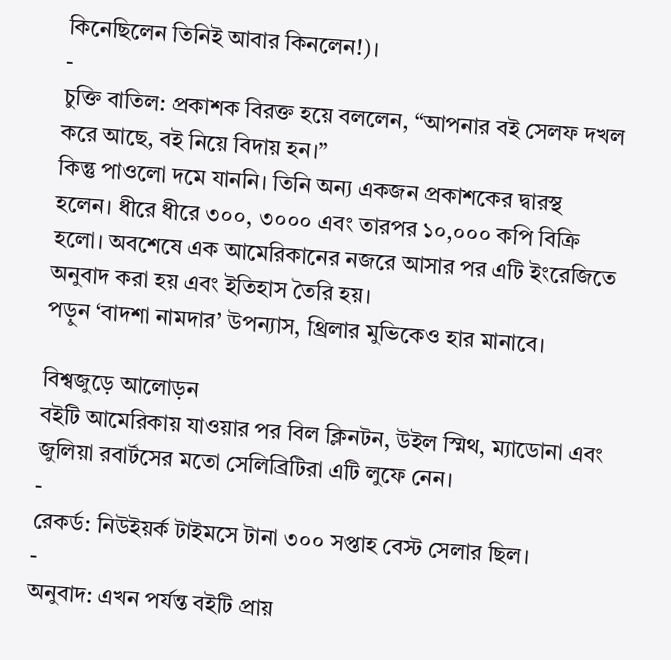কিনেছিলেন তিনিই আবার কিনলেন!)।
-
চুক্তি বাতিল: প্রকাশক বিরক্ত হয়ে বললেন, “আপনার বই সেলফ দখল করে আছে, বই নিয়ে বিদায় হন।”
কিন্তু পাওলো দমে যাননি। তিনি অন্য একজন প্রকাশকের দ্বারস্থ হলেন। ধীরে ধীরে ৩০০, ৩০০০ এবং তারপর ১০,০০০ কপি বিক্রি হলো। অবশেষে এক আমেরিকানের নজরে আসার পর এটি ইংরেজিতে অনুবাদ করা হয় এবং ইতিহাস তৈরি হয়।
পড়ুন ‘বাদশা নামদার’ উপন্যাস, থ্রিলার মুভিকেও হার মানাবে।

বিশ্বজুড়ে আলোড়ন
বইটি আমেরিকায় যাওয়ার পর বিল ক্লিনটন, উইল স্মিথ, ম্যাডোনা এবং জুলিয়া রবার্টসের মতো সেলিব্রিটিরা এটি লুফে নেন।
-
রেকর্ড: নিউইয়র্ক টাইমসে টানা ৩০০ সপ্তাহ বেস্ট সেলার ছিল।
-
অনুবাদ: এখন পর্যন্ত বইটি প্রায়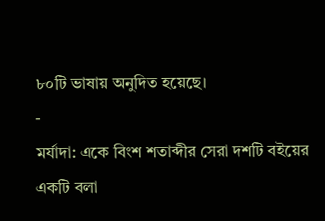৮০টি ভাষায় অনুদিত হয়েছে।
-
মর্যাদা: একে বিংশ শতাব্দীর সেরা দশটি বইয়ের একটি বলা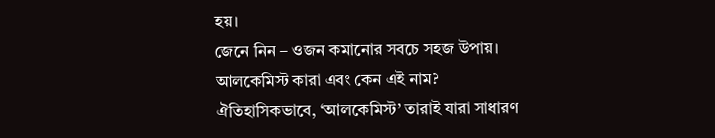হয়।
জেনে নিন – ওজন কমানোর সবচে সহজ উপায়।
আলকেমিস্ট কারা এবং কেন এই নাম?
ঐতিহাসিকভাবে, ‘আলকেমিস্ট’ তারাই যারা সাধারণ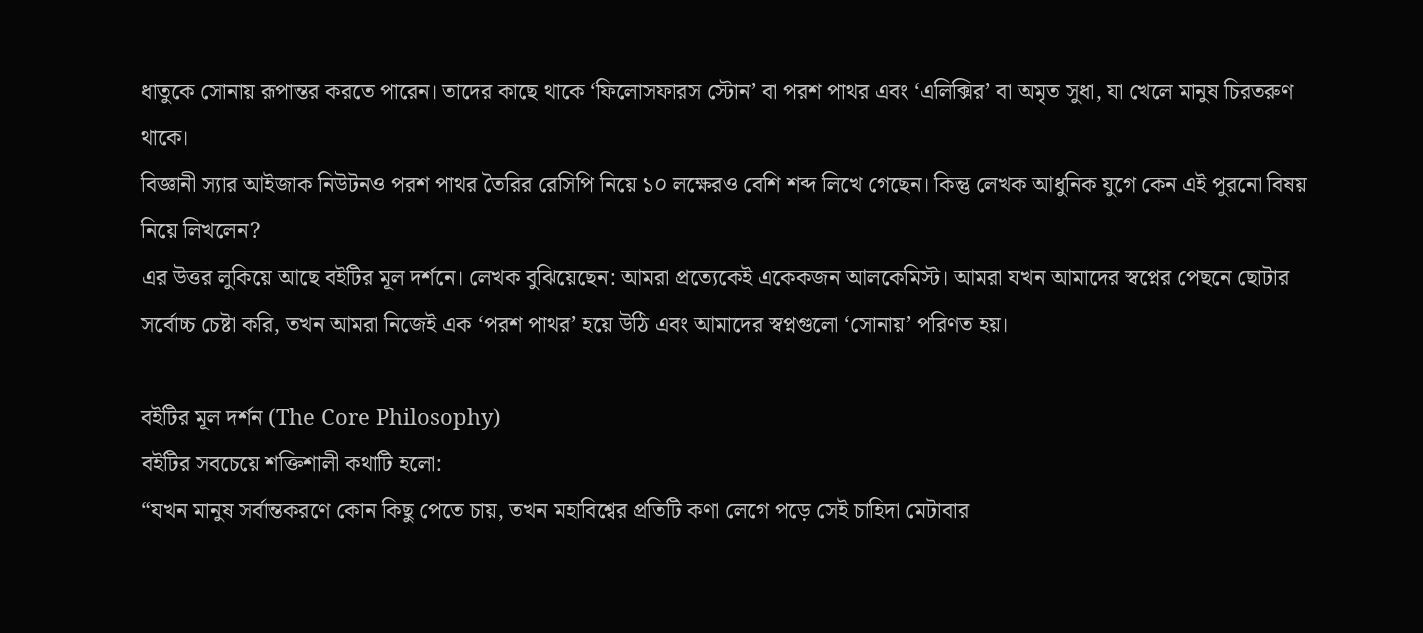ধাতুকে সোনায় রূপান্তর করতে পারেন। তাদের কাছে থাকে ‘ফিলোসফারস স্টোন’ বা পরশ পাথর এবং ‘এলিক্সির’ বা অমৃত সুধা, যা খেলে মানুষ চিরতরুণ থাকে।
বিজ্ঞানী স্যার আইজাক নিউটনও পরশ পাথর তৈরির রেসিপি নিয়ে ১০ লক্ষেরও বেশি শব্দ লিখে গেছেন। কিন্তু লেখক আধুনিক যুগে কেন এই পুরনো বিষয় নিয়ে লিখলেন?
এর উত্তর লুকিয়ে আছে বইটির মূল দর্শনে। লেখক বুঝিয়েছেন: আমরা প্রত্যেকেই একেকজন আলকেমিস্ট। আমরা যখন আমাদের স্বপ্নের পেছনে ছোটার সর্বোচ্চ চেষ্টা করি, তখন আমরা নিজেই এক ‘পরশ পাথর’ হয়ে উঠি এবং আমাদের স্বপ্নগুলো ‘সোনায়’ পরিণত হয়।

বইটির মূল দর্শন (The Core Philosophy)
বইটির সবচেয়ে শক্তিশালী কথাটি হলো:
“যখন মানুষ সর্বান্তকরণে কোন কিছু পেতে চায়, তখন মহাবিশ্বের প্রতিটি কণা লেগে পড়ে সেই চাহিদা মেটাবার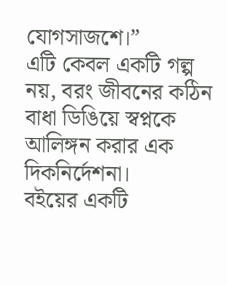যোগসাজশে।”
এটি কেবল একটি গল্প নয়, বরং জীবনের কঠিন বাধা ডিঙিয়ে স্বপ্নকে আলিঙ্গন করার এক দিকনির্দেশনা।
বইয়ের একটি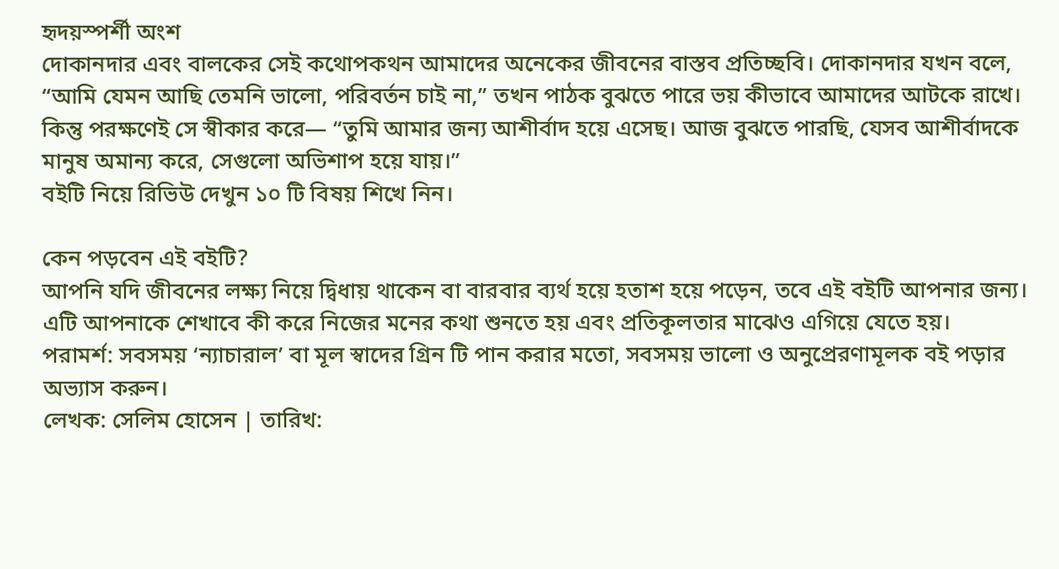হৃদয়স্পর্শী অংশ
দোকানদার এবং বালকের সেই কথোপকথন আমাদের অনেকের জীবনের বাস্তব প্রতিচ্ছবি। দোকানদার যখন বলে, “আমি যেমন আছি তেমনি ভালো, পরিবর্তন চাই না,” তখন পাঠক বুঝতে পারে ভয় কীভাবে আমাদের আটকে রাখে। কিন্তু পরক্ষণেই সে স্বীকার করে— “তুমি আমার জন্য আশীর্বাদ হয়ে এসেছ। আজ বুঝতে পারছি, যেসব আশীর্বাদকে মানুষ অমান্য করে, সেগুলো অভিশাপ হয়ে যায়।”
বইটি নিয়ে রিভিউ দেখুন ১০ টি বিষয় শিখে নিন।

কেন পড়বেন এই বইটি?
আপনি যদি জীবনের লক্ষ্য নিয়ে দ্বিধায় থাকেন বা বারবার ব্যর্থ হয়ে হতাশ হয়ে পড়েন, তবে এই বইটি আপনার জন্য। এটি আপনাকে শেখাবে কী করে নিজের মনের কথা শুনতে হয় এবং প্রতিকূলতার মাঝেও এগিয়ে যেতে হয়।
পরামর্শ: সবসময় ‘ন্যাচারাল’ বা মূল স্বাদের গ্রিন টি পান করার মতো, সবসময় ভালো ও অনুপ্রেরণামূলক বই পড়ার অভ্যাস করুন।
লেখক: সেলিম হোসেন | তারিখ: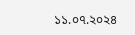১১.০৭.২০২৪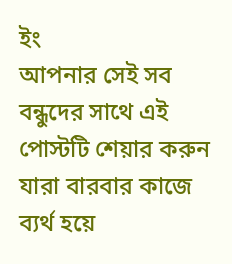ইং
আপনার সেই সব বন্ধুদের সাথে এই পোস্টটি শেয়ার করুন যারা বারবার কাজে ব্যর্থ হয়ে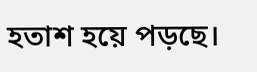হতাশ হয়ে পড়ছে।